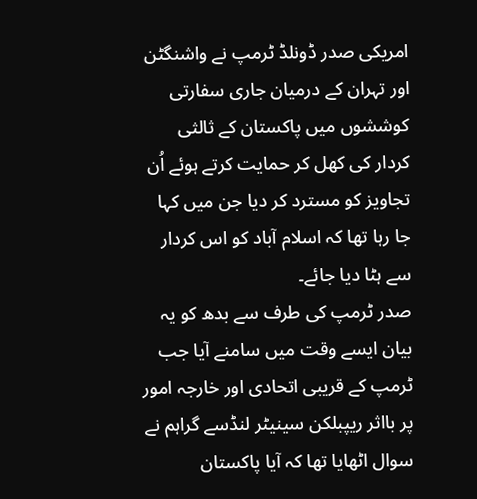امریکی صدر ڈونلڈ ٹرمپ نے واشنگٹن اور تہران کے درمیان جاری سفارتی کوششوں میں پاکستان کے ثالثی کردار کی کھل کر حمایت کرتے ہوئے اُن تجاویز کو مسترد کر دیا جن میں کہا جا رہا تھا کہ اسلام آباد کو اس کردار سے ہٹا دیا جائے۔
صدر ٹرمپ کی طرف سے بدھ کو یہ بیان ایسے وقت میں سامنے آیا جب ٹرمپ کے قریبی اتحادی اور خارجہ امور پر بااثر ریپبلکن سینیٹر لنڈسے گراہم نے سوال اٹھایا تھا کہ آیا پاکستان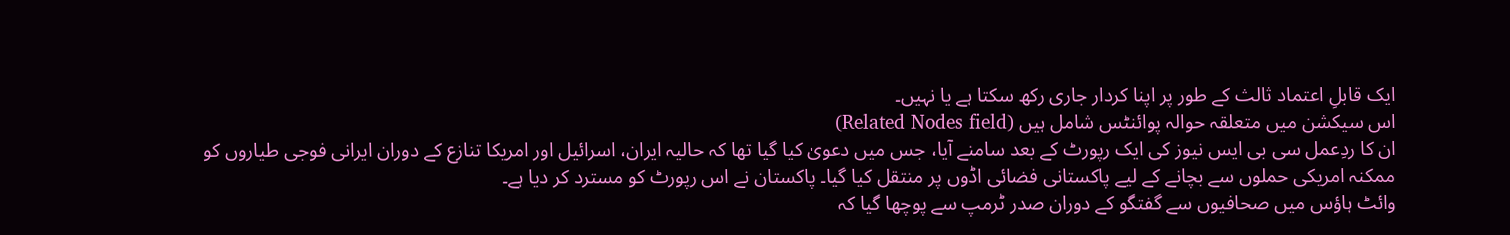ایک قابلِ اعتماد ثالث کے طور پر اپنا کردار جاری رکھ سکتا ہے یا نہیں۔
اس سیکشن میں متعلقہ حوالہ پوائنٹس شامل ہیں (Related Nodes field)
ان کا ردِعمل سی بی ایس نیوز کی ایک رپورٹ کے بعد سامنے آیا، جس میں دعویٰ کیا گیا تھا کہ حالیہ ایران، اسرائیل اور امریکا تنازع کے دوران ایرانی فوجی طیاروں کو ممکنہ امریکی حملوں سے بچانے کے لیے پاکستانی فضائی اڈوں پر منتقل کیا گیا۔ پاکستان نے اس رپورٹ کو مسترد کر دیا ہے۔
وائٹ ہاؤس میں صحافیوں سے گفتگو کے دوران صدر ٹرمپ سے پوچھا گیا کہ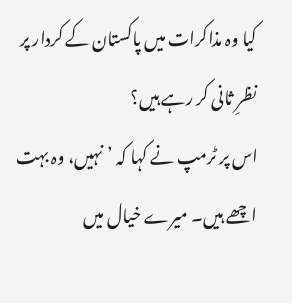کیا وہ مذاکرات میں پاکستان کے کردار پر نظرِ ثانی کر رہے ہیں؟
اس پر ٹرمپ نے کہا کہ ’نہیں، وہ بہت اچھے ہیں۔ میرے خیال میں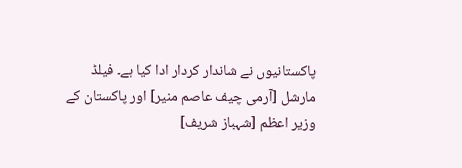پاکستانیوں نے شاندار کردار ادا کیا ہے۔ فیلڈ مارشل [آرمی چیف عاصم منیر] اور پاکستان کے وزیر اعظم [شہباز شریف]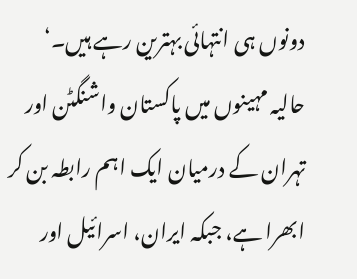دونوں ہی انتہائی بہترین رہے ہیں۔‘
حالیہ مہینوں میں پاکستان واشنگٹن اور تہران کے درمیان ایک اہم رابطہ بن کر ابھرا ہے، جبکہ ایران، اسرائیل اور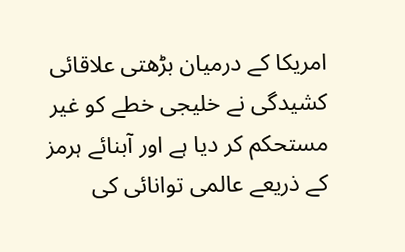امریکا کے درمیان بڑھتی علاقائی کشیدگی نے خلیجی خطے کو غیر مستحکم کر دیا ہے اور آبنائے ہرمز کے ذریعے عالمی توانائی کی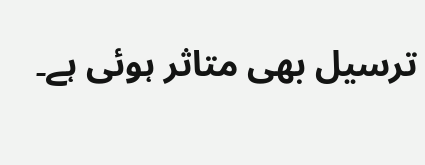ترسیل بھی متاثر ہوئی ہے۔